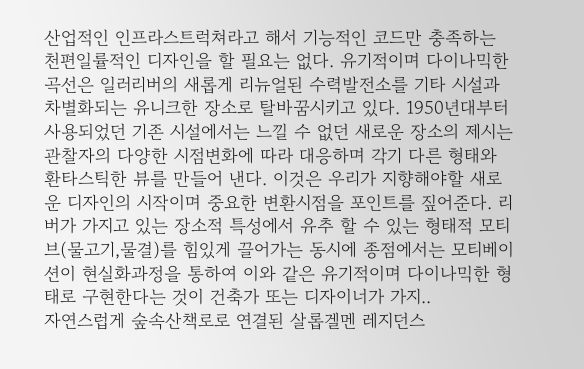산업적인 인프라스트럭쳐라고 해서 기능적인 코드만 충족하는 천편일률적인 디자인을 할 필요는 없다. 유기적이며 다이나믹한 곡선은 일러리버의 새롭게 리뉴얼된 수력발전소를 기타 시설과 차별화되는 유니크한 장소로 탈바꿈시키고 있다. 1950년대부터 사용되었던 기존 시설에서는 느낄 수 없던 새로운 장소의 제시는 관찰자의 다양한 시점변화에 따라 대응하며 각기 다른 형태와 환타스틱한 뷰를 만들어 낸다. 이것은 우리가 지향해야할 새로운 디자인의 시작이며 중요한 변환시점을 포인트를 짚어준다. 리버가 가지고 있는 장소적 특성에서 유추 할 수 있는 형태적 모티브(물고기,물결)를 힘있게 끌어가는 동시에 종점에서는 모티베이션이 현실화과정을 통하여 이와 같은 유기적이며 다이나믹한 형태로 구현한다는 것이 건축가 또는 디자이너가 가지..
자연스럽게 숲속산책로로 연결된 살롭겔멘 레지던스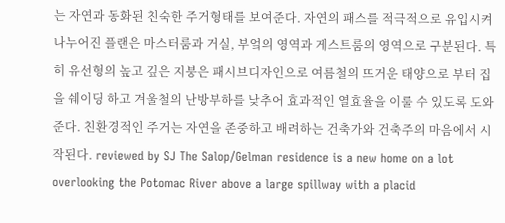는 자연과 동화된 친숙한 주거형태를 보여준다. 자연의 패스를 적극적으로 유입시켜 나누어진 플랜은 마스터룸과 거실, 부엌의 영역과 게스트룸의 영역으로 구분된다. 특히 유선형의 높고 깊은 지붕은 패시브디자인으로 여름철의 뜨거운 태양으로 부터 집을 쉐이딩 하고 겨울철의 난방부하를 낮추어 효과적인 열효율을 이룰 수 있도록 도와준다. 친환경적인 주거는 자연을 존중하고 배려하는 건축가와 건축주의 마음에서 시작된다. reviewed by SJ The Salop/Gelman residence is a new home on a lot overlooking the Potomac River above a large spillway with a placid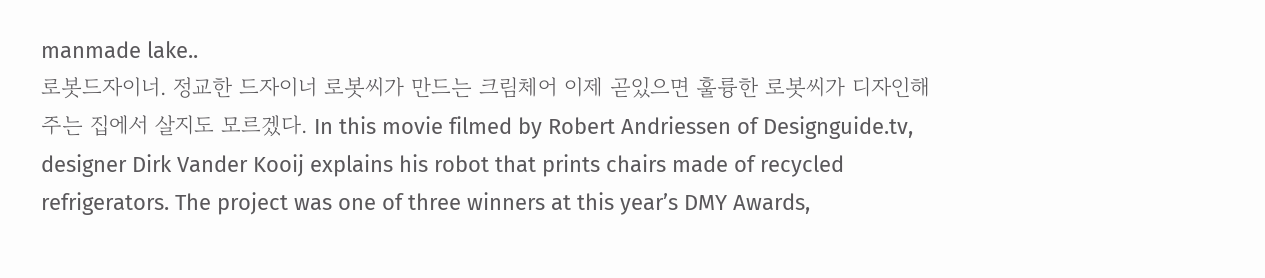manmade lake..
로봇드자이너. 정교한 드자이너 로봇씨가 만드는 크림체어 이제 곧있으면 훌륭한 로봇씨가 디자인해 주는 집에서 살지도 모르겠다. In this movie filmed by Robert Andriessen of Designguide.tv, designer Dirk Vander Kooij explains his robot that prints chairs made of recycled refrigerators. The project was one of three winners at this year’s DMY Awards,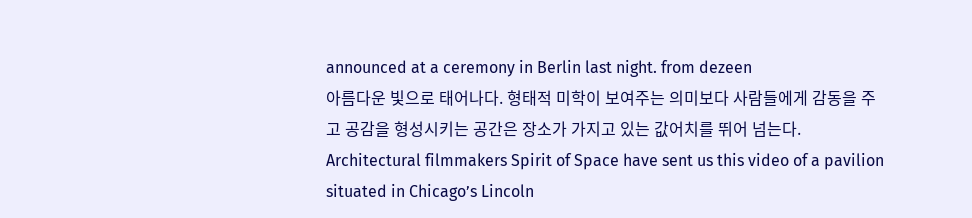announced at a ceremony in Berlin last night. from dezeen
아름다운 빛으로 태어나다. 형태적 미학이 보여주는 의미보다 사람들에게 감동을 주고 공감을 형성시키는 공간은 장소가 가지고 있는 값어치를 뛰어 넘는다. Architectural filmmakers Spirit of Space have sent us this video of a pavilion situated in Chicago’s Lincoln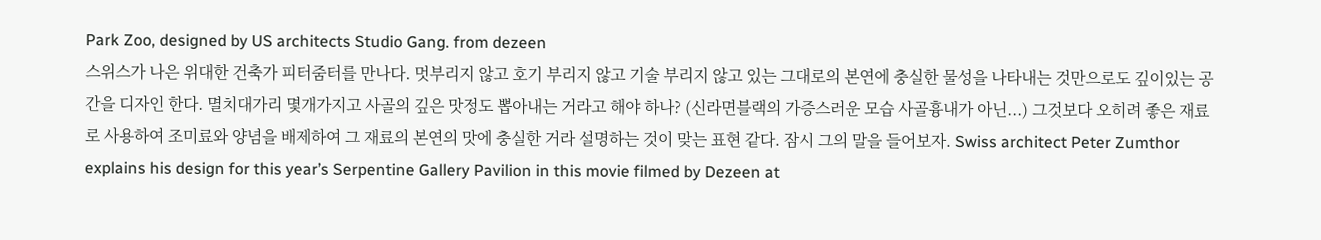Park Zoo, designed by US architects Studio Gang. from dezeen
스위스가 나은 위대한 건축가 피터줌터를 만나다. 멋부리지 않고 호기 부리지 않고 기술 부리지 않고 있는 그대로의 본연에 충실한 물성을 나타내는 것만으로도 깊이있는 공간을 디자인 한다. 멸치대가리 몇개가지고 사골의 깊은 맛정도 뽑아내는 거라고 해야 하나? (신라면블랙의 가증스러운 모습 사골흉내가 아닌...) 그것보다 오히려 좋은 재료로 사용하여 조미료와 양념을 배제하여 그 재료의 본연의 맛에 충실한 거라 설명하는 것이 맞는 표현 같다. 잠시 그의 말을 들어보자. Swiss architect Peter Zumthor explains his design for this year’s Serpentine Gallery Pavilion in this movie filmed by Dezeen at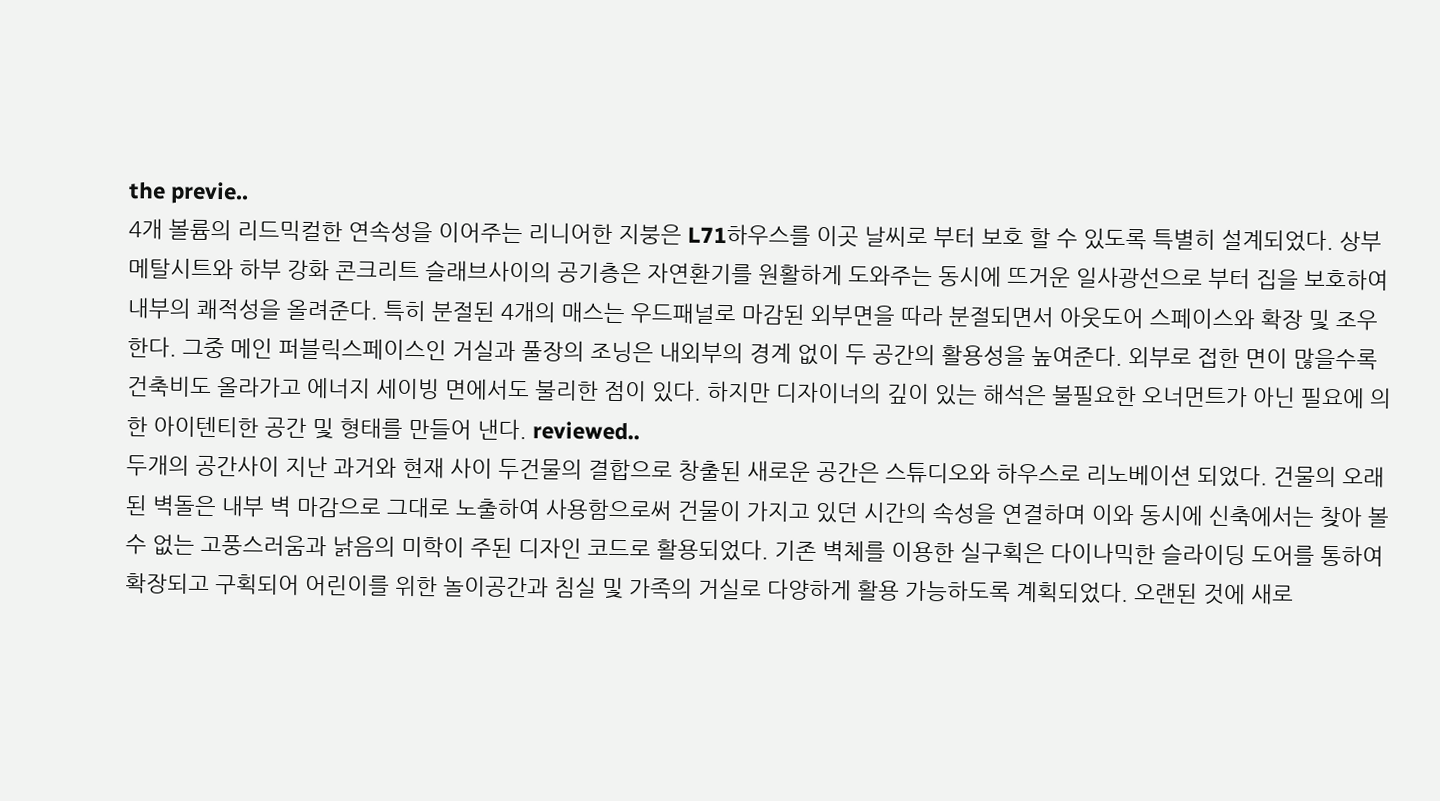the previe..
4개 볼륨의 리드믹컬한 연속성을 이어주는 리니어한 지붕은 L71하우스를 이곳 날씨로 부터 보호 할 수 있도록 특별히 설계되었다. 상부 메탈시트와 하부 강화 콘크리트 슬래브사이의 공기층은 자연환기를 원활하게 도와주는 동시에 뜨거운 일사광선으로 부터 집을 보호하여 내부의 쾌적성을 올려준다. 특히 분절된 4개의 매스는 우드패널로 마감된 외부면을 따라 분절되면서 아웃도어 스페이스와 확장 및 조우한다. 그중 메인 퍼블릭스페이스인 거실과 풀장의 조닝은 내외부의 경계 없이 두 공간의 활용성을 높여준다. 외부로 접한 면이 많을수록 건축비도 올라가고 에너지 세이빙 면에서도 불리한 점이 있다. 하지만 디자이너의 깊이 있는 해석은 불필요한 오너먼트가 아닌 필요에 의한 아이텐티한 공간 및 형태를 만들어 낸다. reviewed..
두개의 공간사이 지난 과거와 현재 사이 두건물의 결합으로 창출된 새로운 공간은 스튜디오와 하우스로 리노베이션 되었다. 건물의 오래된 벽돌은 내부 벽 마감으로 그대로 노출하여 사용함으로써 건물이 가지고 있던 시간의 속성을 연결하며 이와 동시에 신축에서는 찾아 볼 수 없는 고풍스러움과 낡음의 미학이 주된 디자인 코드로 활용되었다. 기존 벽체를 이용한 실구획은 다이나믹한 슬라이딩 도어를 통하여 확장되고 구획되어 어린이를 위한 놀이공간과 침실 및 가족의 거실로 다양하게 활용 가능하도록 계획되었다. 오랜된 것에 새로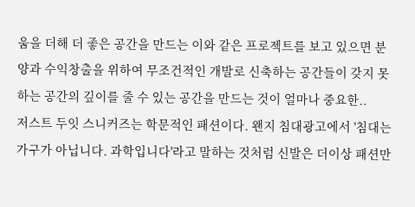움을 더해 더 좋은 공간을 만드는 이와 같은 프로젝트를 보고 있으면 분양과 수익창출을 위하여 무조건적인 개발로 신축하는 공간들이 갖지 못하는 공간의 깊이를 줄 수 있는 공간을 만드는 것이 얼마나 중요한..
저스트 두잇 스니커즈는 학문적인 패션이다. 왠지 침대광고에서 '침대는 가구가 아닙니다. 과학입니다'라고 말하는 것처럼 신발은 더이상 패션만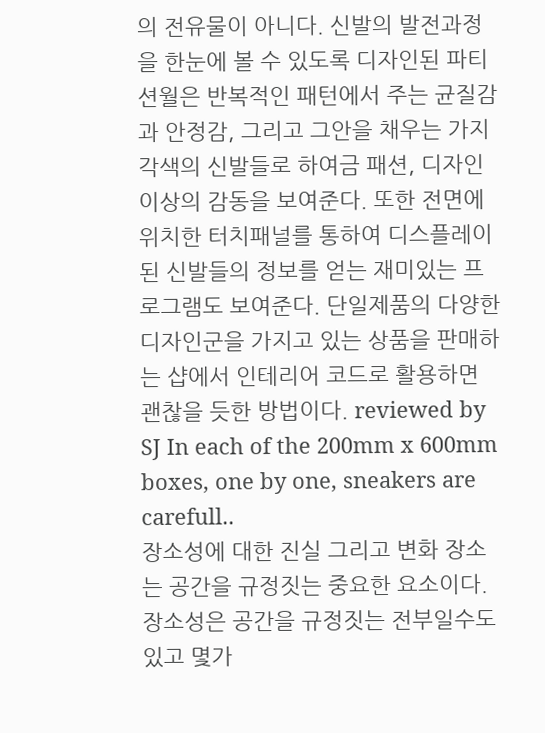의 전유물이 아니다. 신발의 발전과정을 한눈에 볼 수 있도록 디자인된 파티션월은 반복적인 패턴에서 주는 균질감과 안정감, 그리고 그안을 채우는 가지각색의 신발들로 하여금 패션, 디자인 이상의 감동을 보여준다. 또한 전면에 위치한 터치패널를 통하여 디스플레이된 신발들의 정보를 얻는 재미있는 프로그램도 보여준다. 단일제품의 다양한 디자인군을 가지고 있는 상품을 판매하는 샵에서 인테리어 코드로 활용하면 괜찮을 듯한 방법이다. reviewed by SJ In each of the 200mm x 600mm boxes, one by one, sneakers are carefull..
장소성에 대한 진실 그리고 변화 장소는 공간을 규정짓는 중요한 요소이다. 장소성은 공간을 규정짓는 전부일수도 있고 몇가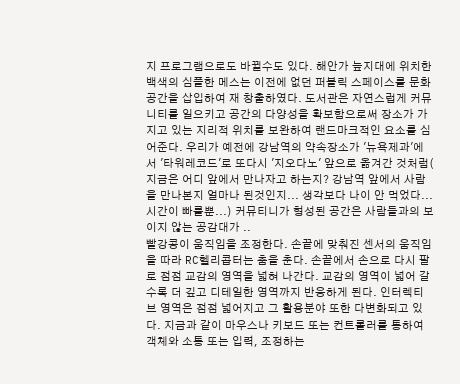지 프로그램으로도 바뀔수도 있다. 해안가 늪지대에 위치한 백색의 심플한 메스는 이전에 없던 퍼블릭 스페이스를 문화공간을 삽입하여 재 창출하였다. 도서관은 자연스럽게 커뮤니티를 일으키고 공간의 다양성을 확보함으로써 장소가 가지고 있는 지리적 위치를 보완하여 랜드마크적인 요소를 심어준다. 우리가 예전에 강남역의 약속장소가 '뉴욕제과'에서 '타워레코드'로 또다시 '지오다노' 앞으로 옮겨간 것처럼( 지금은 어디 앞에서 만나자고 하는지? 강남역 앞에서 사람을 만나본지 얼마나 된것인지... 생각보다 나이 안 먹었다... 시간이 빠를뿐...) 커뮤티니가 형성된 공간은 사람들과의 보이지 않는 공감대가 ..
빨강콩이 움직임을 조정한다. 손끝에 맞춰진 센서의 움직임을 따라 RC헬리콥터는 춤을 춘다. 손끝에서 손으로 다시 팔로 점점 교감의 영역을 넓혀 나간다. 교감의 영역이 넓어 갈수록 더 깊고 디테일한 영역까지 반응하게 된다. 인터렉티브 영역은 점점 넓어지고 그 활용분야 또한 다변화되고 있다. 지금과 같이 마우스나 키보드 또는 컨트롤러를 통하여 객체와 소통 또는 입력, 조정하는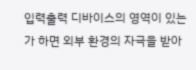입력출력 디바이스의 영역이 있는가 하면 외부 환경의 자극을 받아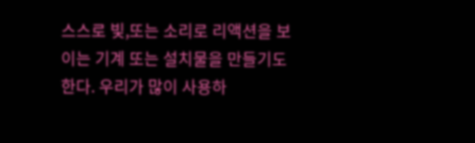스스로 빛,또는 소리로 리액션을 보이는 기계 또는 설치물을 만들기도 한다. 우리가 많이 사용하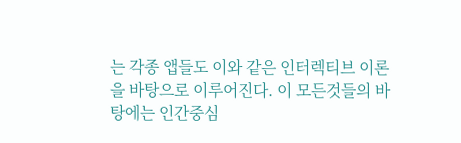는 각종 앱들도 이와 같은 인터렉티브 이론을 바탕으로 이루어진다. 이 모든것들의 바탕에는 인간중심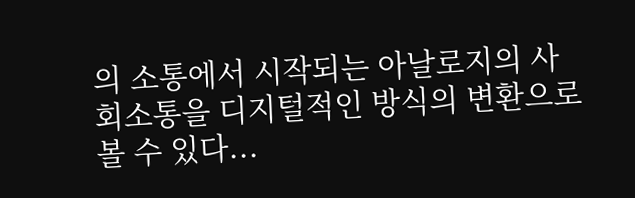의 소통에서 시작되는 아날로지의 사회소통을 디지털적인 방식의 변환으로 볼 수 있다...